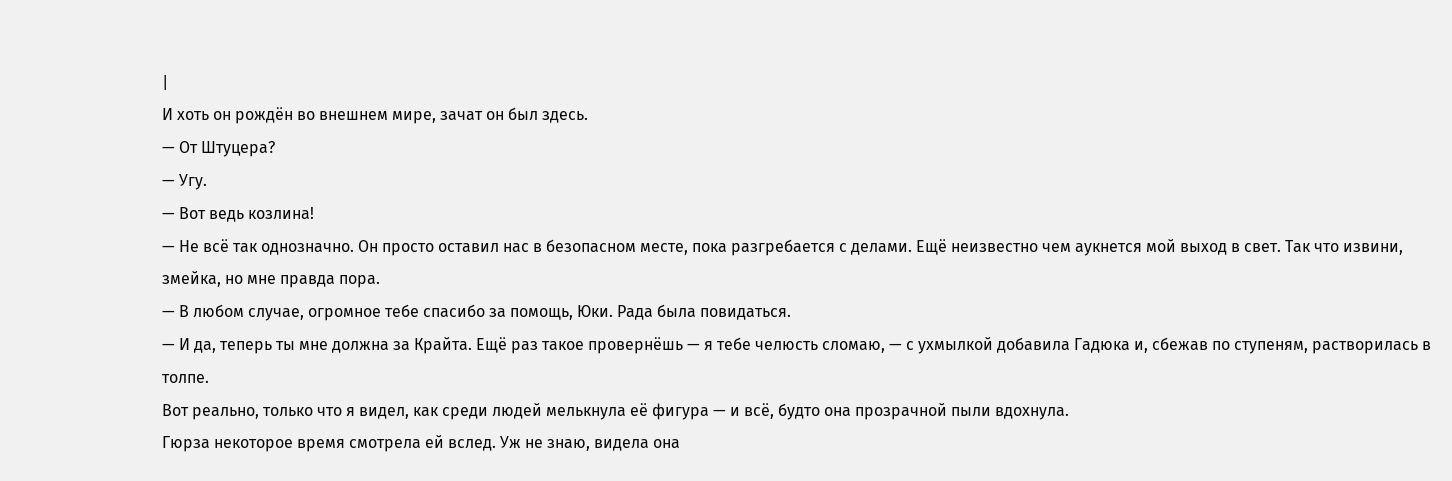|
И хоть он рождён во внешнем мире, зачат он был здесь.
— От Штуцера?
— Угу.
— Вот ведь козлина!
— Не всё так однозначно. Он просто оставил нас в безопасном месте, пока разгребается с делами. Ещё неизвестно чем аукнется мой выход в свет. Так что извини, змейка, но мне правда пора.
— В любом случае, огромное тебе спасибо за помощь, Юки. Рада была повидаться.
— И да, теперь ты мне должна за Крайта. Ещё раз такое провернёшь — я тебе челюсть сломаю, — с ухмылкой добавила Гадюка и, сбежав по ступеням, растворилась в толпе.
Вот реально, только что я видел, как среди людей мелькнула её фигура — и всё, будто она прозрачной пыли вдохнула.
Гюрза некоторое время смотрела ей вслед. Уж не знаю, видела она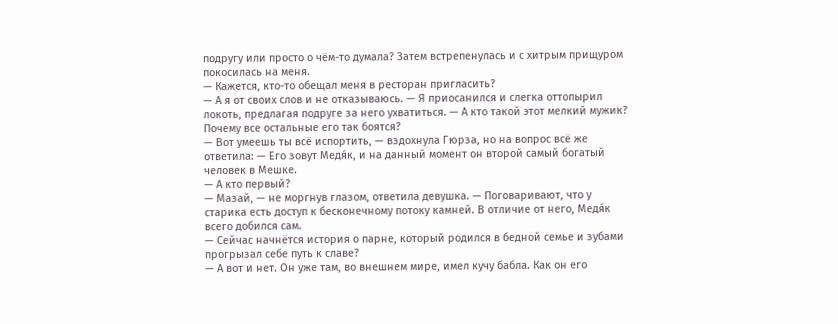подругу или просто о чём-то думала? Затем встрепенулась и с хитрым прищуром покосилась на меня.
— Кажется, кто-то обещал меня в ресторан пригласить?
— А я от своих слов и не отказываюсь. — Я приосанился и слегка оттопырил локоть, предлагая подруге за него ухватиться. — А кто такой этот мелкий мужик? Почему все остальные его так боятся?
— Вот умеешь ты всё испортить, — вздохнула Гюрза, но на вопрос всё же ответила: — Его зовут Медя́к, и на данный момент он второй самый богатый человек в Мешке.
— А кто первый?
— Мазай, — не моргнув глазом, ответила девушка. — Поговаривают, что у старика есть доступ к бесконечному потоку камней. В отличие от него, Медя́к всего добился сам.
— Сейчас начнётся история о парне, который родился в бедной семье и зубами прогрызал себе путь к славе?
— А вот и нет. Он уже там, во внешнем мире, имел кучу бабла. Как он его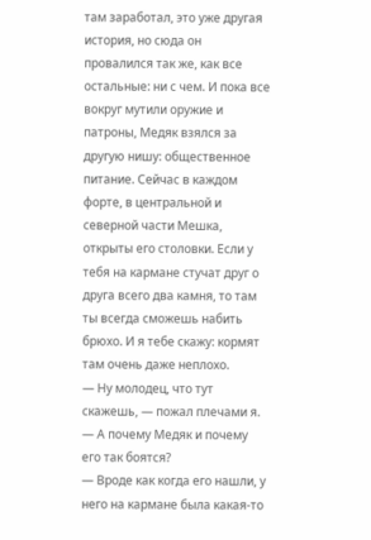там заработал, это уже другая история, но сюда он провалился так же, как все остальные: ни с чем. И пока все вокруг мутили оружие и патроны, Медяк взялся за другую нишу: общественное питание. Сейчас в каждом форте, в центральной и северной части Мешка, открыты его столовки. Если у тебя на кармане стучат друг о друга всего два камня, то там ты всегда сможешь набить брюхо. И я тебе скажу: кормят там очень даже неплохо.
— Ну молодец, что тут скажешь, — пожал плечами я. — А почему Медяк и почему его так боятся?
— Вроде как когда его нашли, у него на кармане была какая-то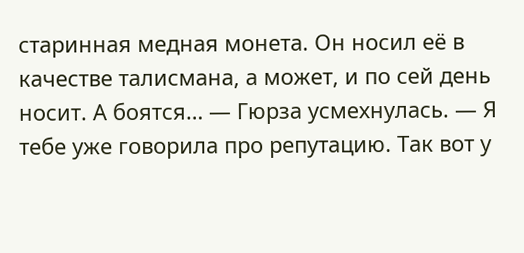старинная медная монета. Он носил её в качестве талисмана, а может, и по сей день носит. А боятся… — Гюрза усмехнулась. — Я тебе уже говорила про репутацию. Так вот у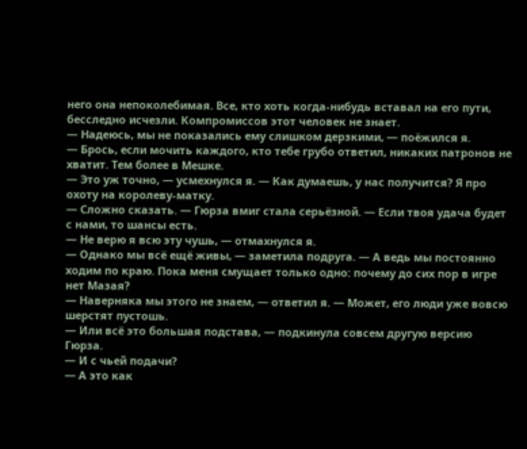него она непоколебимая. Все, кто хоть когда-нибудь вставал на его пути, бесследно исчезли. Компромиссов этот человек не знает.
— Надеюсь, мы не показались ему слишком дерзкими, — поёжился я.
— Брось, если мочить каждого, кто тебе грубо ответил, никаких патронов не хватит. Тем более в Мешке.
— Это уж точно, — усмехнулся я. — Как думаешь, у нас получится? Я про охоту на королеву-матку.
— Сложно сказать. — Гюрза вмиг стала серьёзной. — Если твоя удача будет с нами, то шансы есть.
— Не верю я всю эту чушь, — отмахнулся я.
— Однако мы всё ещё живы, — заметила подруга. — А ведь мы постоянно ходим по краю. Пока меня смущает только одно: почему до сих пор в игре нет Мазая?
— Наверняка мы этого не знаем, — ответил я. — Может, его люди уже вовсю шерстят пустошь.
— Или всё это большая подстава, — подкинула совсем другую версию Гюрза.
— И с чьей подачи?
— А это как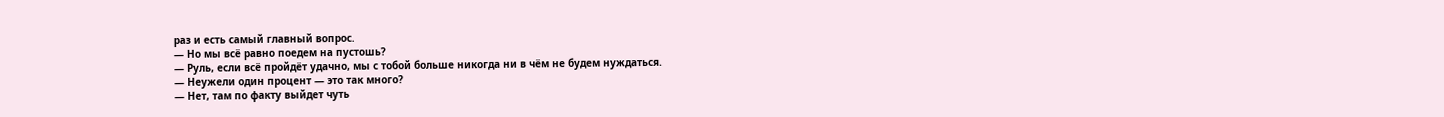раз и есть самый главный вопрос.
— Но мы всё равно поедем на пустошь?
— Руль, если всё пройдёт удачно, мы с тобой больше никогда ни в чём не будем нуждаться.
— Неужели один процент — это так много?
— Нет, там по факту выйдет чуть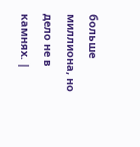больше миллиона, но дело не в камнях. |